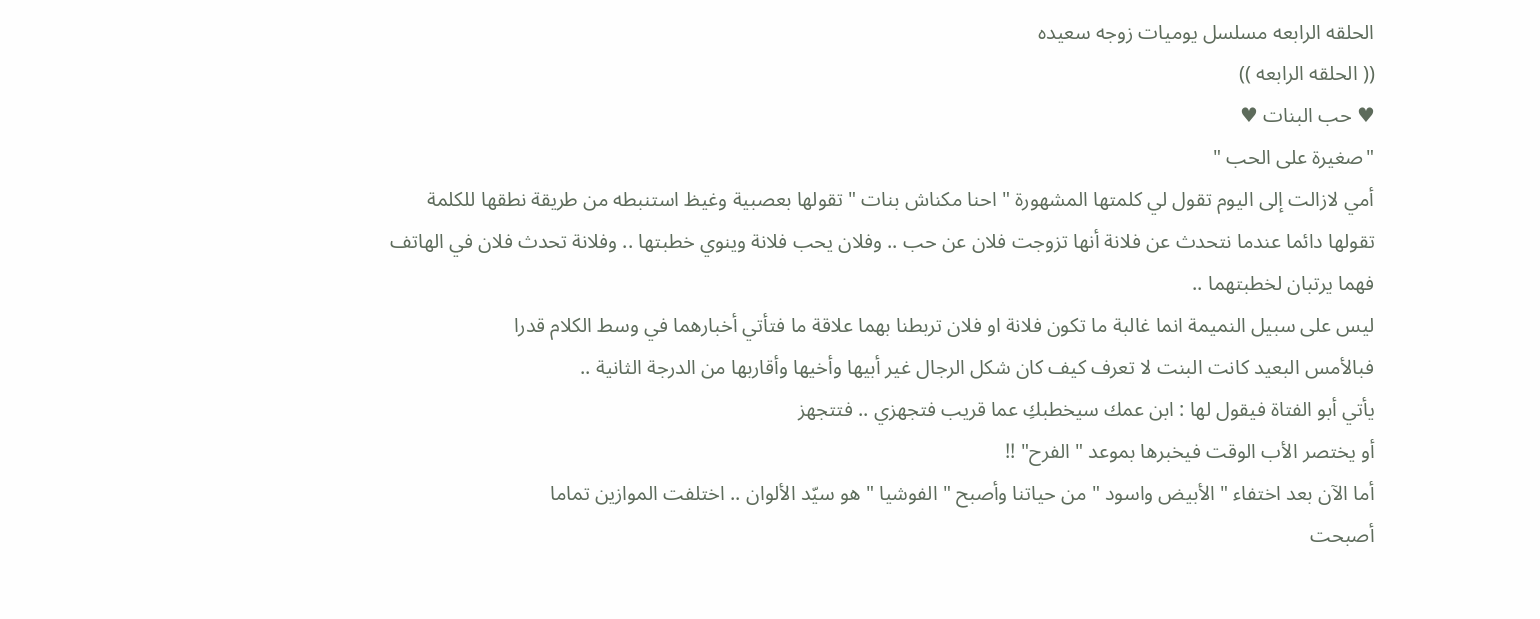الحلقه الرابعه مسلسل يوميات زوجه سعيده
(( الحلقه الرابعه ))
♥ حب البنات ♥
"صغيرة على الحب "
أمي لازالت إلى اليوم تقول لي كلمتها المشهورة " احنا مكناش بنات " تقولها بعصبية وغيظ استنبطه من طريقة نطقها للكلمة
تقولها دائما عندما نتحدث عن فلانة أنها تزوجت فلان عن حب .. وفلان يحب فلانة وينوي خطبتها .. وفلانة تحدث فلان في الهاتف فهما يرتبان لخطبتهما ..
ليس على سبيل النميمة انما غالبة ما تكون فلانة او فلان تربطنا بهما علاقة ما فتأتي أخبارهما في وسط الكلام قدرا
فبالأمس البعيد كانت البنت لا تعرف كيف كان شكل الرجال غير أبيها وأخيها وأقاربها من الدرجة الثانية ..
يأتي أبو الفتاة فيقول لها : ابن عمك سيخطبكِ عما قريب فتجهزي .. فتتجهز
أو يختصر الأب الوقت فيخبرها بموعد " الفرح" !!
أما الآن بعد اختفاء " الأبيض واسود " من حياتنا وأصبح " الفوشيا " هو سيّد الألوان .. اختلفت الموازين تماما
أصبحت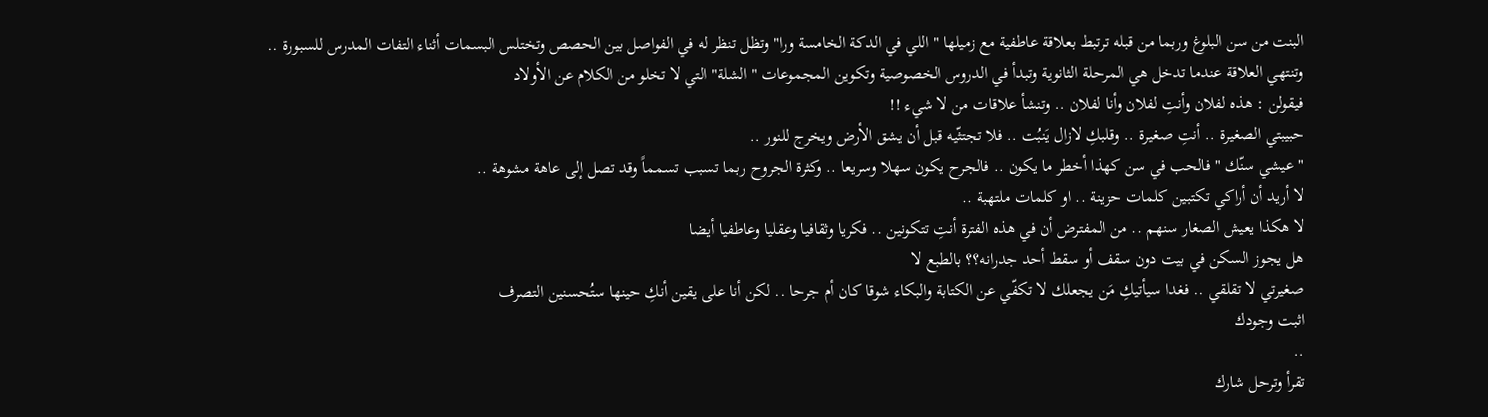البنت من سن البلوغ وربما من قبله ترتبط بعلاقة عاطفية مع زميلها " اللي في الدكة الخامسة ورا" وتظل تنظر له في الفواصل بين الحصص وتختلس البسمات أثناء التفات المدرس للسبورة ..
وتنتهي العلاقة عندما تدخل هي المرحلة الثانوية وتبدأ في الدروس الخصوصية وتكوين المجموعات " الشلة" التي لا تخلو من الكلام عن الأولاد
فيقولن : هذه لفلان وأنتِ لفلان وأنا لفلان .. وتنشأ علاقات من لا شيء !!
حبيبتي الصغيرة .. أنتِ صغيرة .. وقلبكِ لازال يَنبُت .. فلا تجتثّيه قبل أن يشق الأرض ويخرج للنور ..
" عيشي سنّك " فالحب في سن كهذا أخطر ما يكون .. فالجرح يكون سهلا وسريعا .. وكثرة الجروح ربما تسبب تسمماً وقد تصل إلى عاهة مشوهة ..
لا أريد أن أراكي تكتبين كلمات حزينة .. او كلمات ملتهبة ..
لا هكذا يعيش الصغار سنهم .. من المفترض أن في هذه الفترة أنتِ تتكونين .. فكريا وثقافيا وعقليا وعاطفيا أيضا
هل يجوز السكن في بيت دون سقف أو سقط أحد جدرانه؟؟ بالطبع لا
صغيرتي لا تقلقي .. فغدا سيأتيكِ مَن يجعلك لا تكفّي عن الكتابة والبكاء شوقا كان أم جرحا .. لكن أنا على يقين أنكِ حينها ستُحسنين التصرف
اثبت وجودك
..
تقرأ وترحل شارك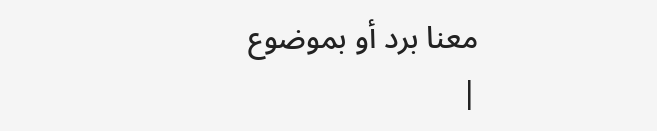معنا برد أو بموضوع
|